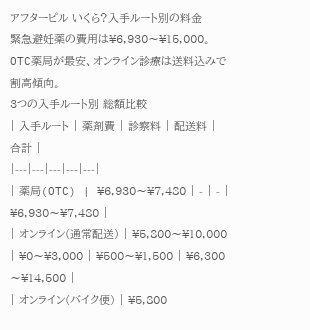アフターピル いくら?入手ルート別の料金
緊急避妊薬の費用は¥6,930〜¥15,000。OTC薬局が最安、オンライン診療は送料込みで割高傾向。
3つの入手ルート別 総額比較
| 入手ルート | 薬剤費 | 診察料 | 配送料 | 合計 |
|---|---|---|---|---|
| 薬局(OTC) | ¥6,930〜¥7,480 | - | - | ¥6,930〜¥7,480 |
| オンライン(通常配送) | ¥5,800〜¥10,000 | ¥0〜¥3,000 | ¥500〜¥1,500 | ¥6,300〜¥14,500 |
| オンライン(バイク便) | ¥5,800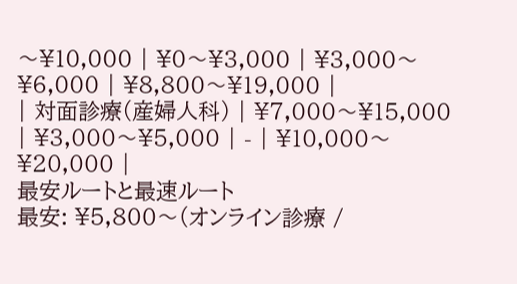〜¥10,000 | ¥0〜¥3,000 | ¥3,000〜¥6,000 | ¥8,800〜¥19,000 |
| 対面診療(産婦人科) | ¥7,000〜¥15,000 | ¥3,000〜¥5,000 | - | ¥10,000〜¥20,000 |
最安ルートと最速ルート
最安: ¥5,800〜(オンライン診療 /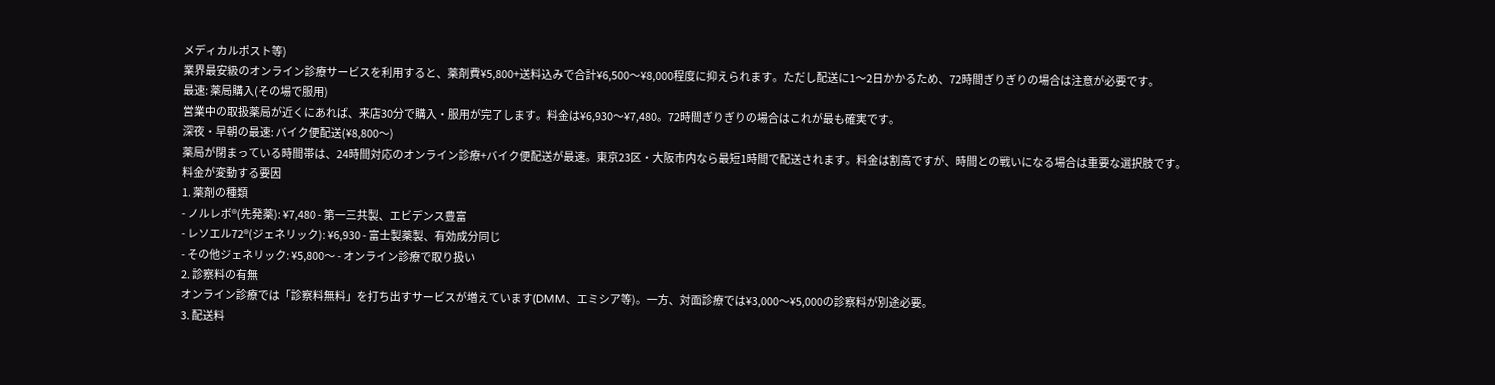メディカルポスト等)
業界最安級のオンライン診療サービスを利用すると、薬剤費¥5,800+送料込みで合計¥6,500〜¥8,000程度に抑えられます。ただし配送に1〜2日かかるため、72時間ぎりぎりの場合は注意が必要です。
最速: 薬局購入(その場で服用)
営業中の取扱薬局が近くにあれば、来店30分で購入・服用が完了します。料金は¥6,930〜¥7,480。72時間ぎりぎりの場合はこれが最も確実です。
深夜・早朝の最速: バイク便配送(¥8,800〜)
薬局が閉まっている時間帯は、24時間対応のオンライン診療+バイク便配送が最速。東京23区・大阪市内なら最短1時間で配送されます。料金は割高ですが、時間との戦いになる場合は重要な選択肢です。
料金が変動する要因
1. 薬剤の種類
- ノルレボ®(先発薬): ¥7,480 - 第一三共製、エビデンス豊富
- レソエル72®(ジェネリック): ¥6,930 - 富士製薬製、有効成分同じ
- その他ジェネリック: ¥5,800〜 - オンライン診療で取り扱い
2. 診察料の有無
オンライン診療では「診察料無料」を打ち出すサービスが増えています(DMM、エミシア等)。一方、対面診療では¥3,000〜¥5,000の診察料が別途必要。
3. 配送料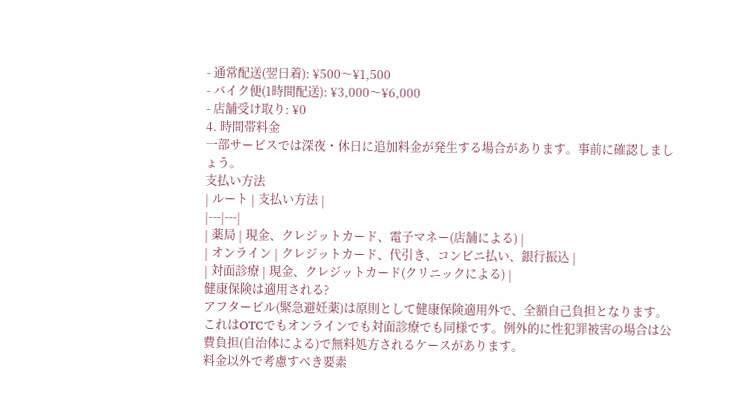- 通常配送(翌日着): ¥500〜¥1,500
- バイク便(1時間配送): ¥3,000〜¥6,000
- 店舗受け取り: ¥0
4. 時間帯料金
一部サービスでは深夜・休日に追加料金が発生する場合があります。事前に確認しましょう。
支払い方法
| ルート | 支払い方法 |
|---|---|
| 薬局 | 現金、クレジットカード、電子マネー(店舗による) |
| オンライン | クレジットカード、代引き、コンビニ払い、銀行振込 |
| 対面診療 | 現金、クレジットカード(クリニックによる) |
健康保険は適用される?
アフターピル(緊急避妊薬)は原則として健康保険適用外で、全額自己負担となります。これはOTCでもオンラインでも対面診療でも同様です。例外的に性犯罪被害の場合は公費負担(自治体による)で無料処方されるケースがあります。
料金以外で考慮すべき要素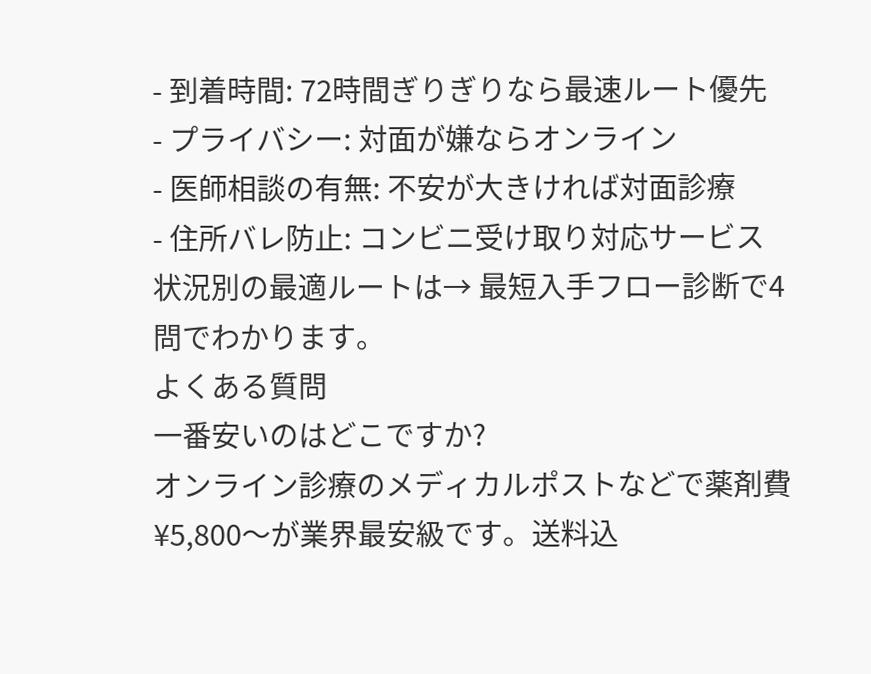- 到着時間: 72時間ぎりぎりなら最速ルート優先
- プライバシー: 対面が嫌ならオンライン
- 医師相談の有無: 不安が大きければ対面診療
- 住所バレ防止: コンビニ受け取り対応サービス
状況別の最適ルートは→ 最短入手フロー診断で4問でわかります。
よくある質問
一番安いのはどこですか?
オンライン診療のメディカルポストなどで薬剤費¥5,800〜が業界最安級です。送料込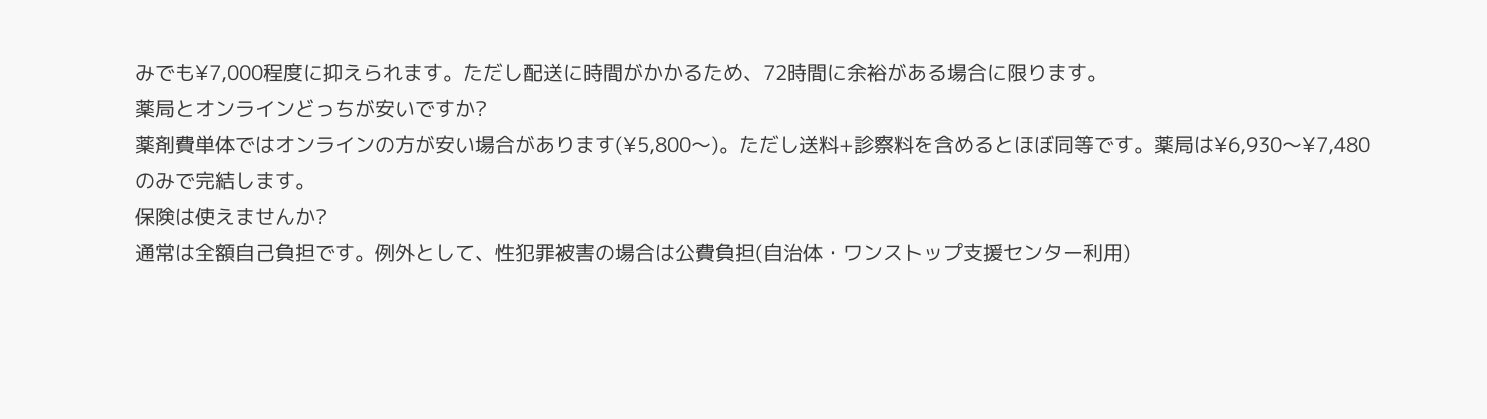みでも¥7,000程度に抑えられます。ただし配送に時間がかかるため、72時間に余裕がある場合に限ります。
薬局とオンラインどっちが安いですか?
薬剤費単体ではオンラインの方が安い場合があります(¥5,800〜)。ただし送料+診察料を含めるとほぼ同等です。薬局は¥6,930〜¥7,480のみで完結します。
保険は使えませんか?
通常は全額自己負担です。例外として、性犯罪被害の場合は公費負担(自治体・ワンストップ支援センター利用)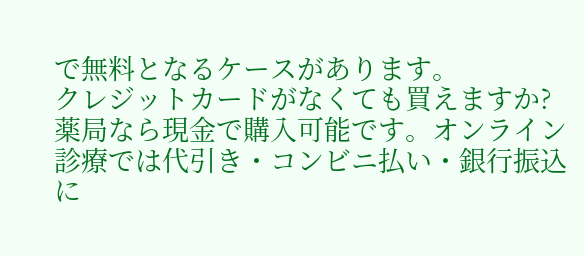で無料となるケースがあります。
クレジットカードがなくても買えますか?
薬局なら現金で購入可能です。オンライン診療では代引き・コンビニ払い・銀行振込に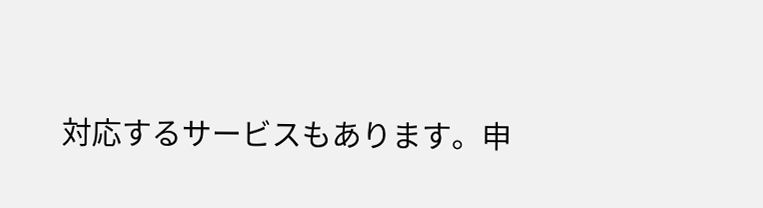対応するサービスもあります。申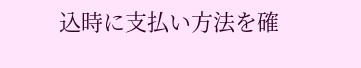込時に支払い方法を確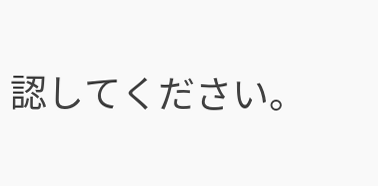認してください。